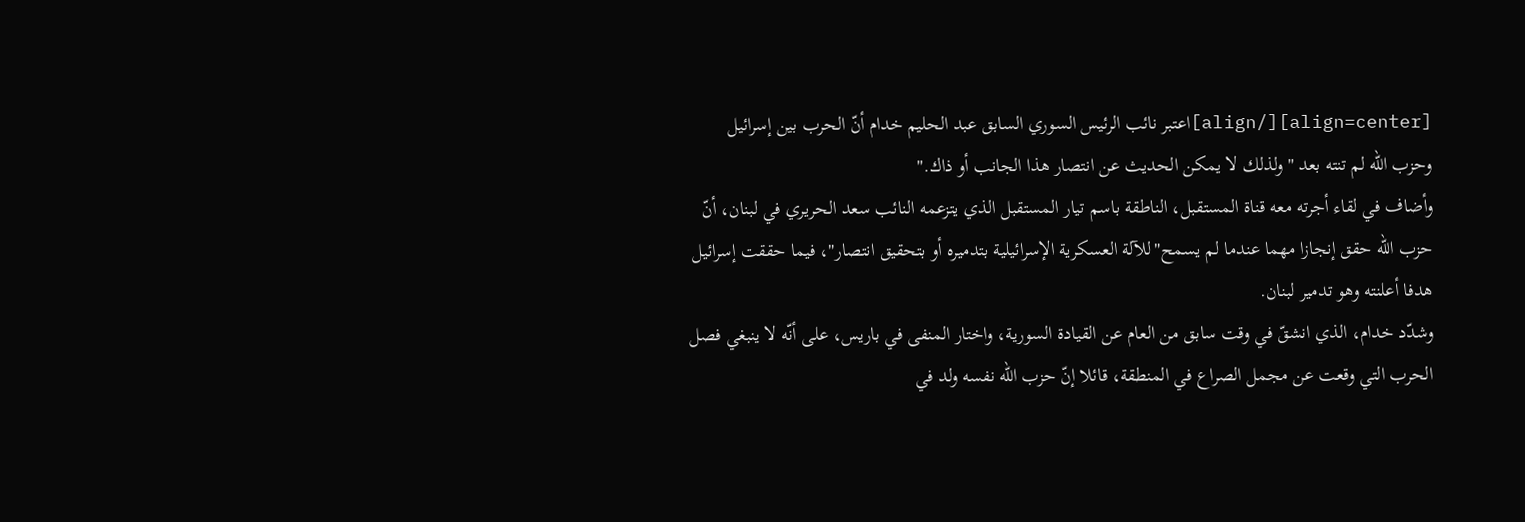[align=center][/align]اعتبر نائب الرئيس السوري السابق عبد الحليم خدام أنّ الحرب بين إسرائيل وحزب الله لم تنته بعد "ولذلك لا يمكن الحديث عن انتصار هذا الجانب أو ذاك."
وأضاف في لقاء أجرته معه قناة المستقبل، الناطقة باسم تيار المستقبل الذي يتزعمه النائب سعد الحريري في لبنان، أنّ حزب الله حقق إنجازا مهما عندما لم يسمح"للآلة العسكرية الإسرائيلية بتدميره أو بتحقيق انتصار"، فيما حققت إسرائيل هدفا أعلنته وهو تدمير لبنان.
وشدّد خدام، الذي انشقّ في وقت سابق من العام عن القيادة السورية، واختار المنفى في باريس، على أنّه لا ينبغي فصل الحرب التي وقعت عن مجمل الصراع في المنطقة، قائلا إنّ حزب الله نفسه ولد في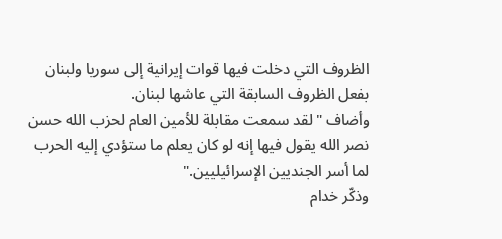الظروف التي دخلت فيها قوات إيرانية إلى سوريا ولبنان بفعل الظروف السابقة التي عاشها لبنان.
وأضاف "لقد سمعت مقابلة للأمين العام لحزب الله حسن نصر الله يقول فيها إنه لو كان يعلم ما ستؤدي إليه الحرب لما أسر الجنديين الإسرائيليين."
وذكّر خدام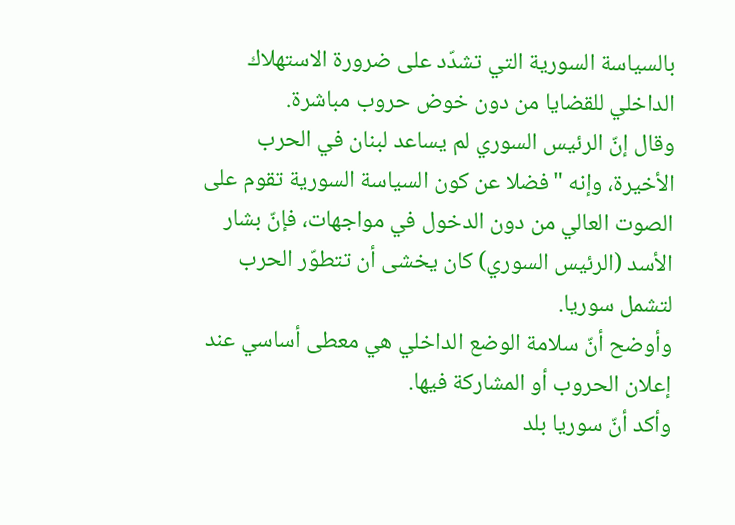بالسياسة السورية التي تشدّد على ضرورة الاستهلاك الداخلي للقضايا من دون خوض حروب مباشرة.
وقال إنّ الرئيس السوري لم يساعد لبنان في الحرب الأخيرة، وإنه "فضلا عن كون السياسة السورية تقوم على الصوت العالي من دون الدخول في مواجهات، فإنّ بشار الأسد (الرئيس السوري) كان يخشى أن تتطوّر الحرب لتشمل سوريا.
وأوضح أنّ سلامة الوضع الداخلي هي معطى أساسي عند إعلان الحروب أو المشاركة فيها.
وأكد أنّ سوريا بلد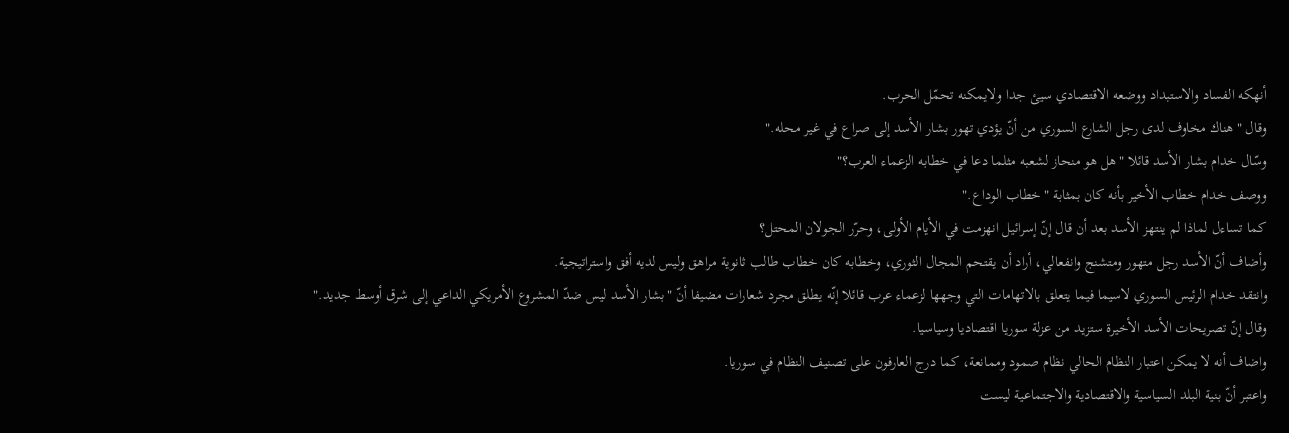أنهكه الفساد والاستبداد ووضعه الاقتصادي سيئ جدا ولايمكنه تحمّل الحرب.
وقال "هناك مخاوف لدى رجل الشارع السوري من أنّ يؤدي تهور بشار الأسد إلى صراع في غير محله."
وسّال خدام بشار الأسد قائلا "هل هو منحاز لشعبه مثلما دعا في خطابه الزعماء العرب؟"
ووصف خدام خطاب الأخير بأنه كان بمثابة "خطاب الوداع."
كما تساءل لماذا لم ينتهز الأسد بعد أن قال إنّ إسرائيل انهزمت في الأيام الأولى، وحرّر الجولان المحتل؟
وأضاف أنّ الأسد رجل متهور ومتشنج وانفعالي، أراد أن يقتحم المجال الثوري، وخطابه كان خطاب طالب ثانوية مراهق وليس لديه أفق واستراتيجية.
وانتقد خدام الرئيس السوري لاسيما فيما يتعلق بالاتهامات التي وجهها لزعماء عرب قائلا إنّه يطلق مجرد شعارات مضيفا أنّ "بشار الأسد ليس ضدّ المشروع الأمريكي الداعي إلى شرق أوسط جديد."
وقال إنّ تصريحات الأسد الأخيرة ستزيد من عزلة سوريا اقتصاديا وسياسيا.
واضاف أنه لا يمكن اعتبار النظام الحالي نظام صمود وممانعة، كما درج العارفون على تصنيف النظام في سوريا.
واعتبر أنّ بنية البلد السياسية والاقتصادية والاجتماعية ليست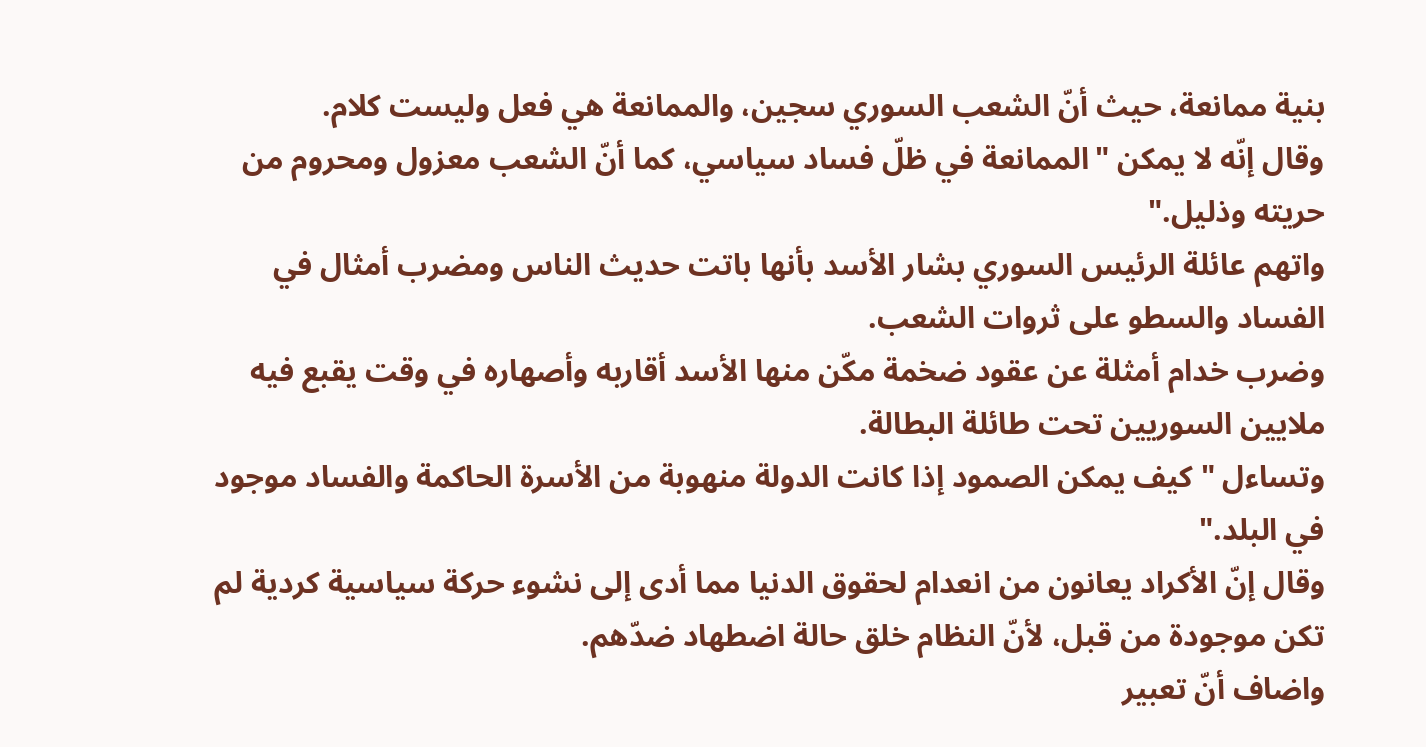بنية ممانعة، حيث أنّ الشعب السوري سجين، والممانعة هي فعل وليست كلام.
وقال إنّه لا يمكن "الممانعة في ظلّ فساد سياسي، كما أنّ الشعب معزول ومحروم من حريته وذليل."
واتهم عائلة الرئيس السوري بشار الأسد بأنها باتت حديث الناس ومضرب أمثال في الفساد والسطو على ثروات الشعب.
وضرب خدام أمثلة عن عقود ضخمة مكّن منها الأسد أقاربه وأصهاره في وقت يقبع فيه ملايين السوريين تحت طائلة البطالة.
وتساءل "كيف يمكن الصمود إذا كانت الدولة منهوبة من الأسرة الحاكمة والفساد موجود في البلد."
وقال إنّ الأكراد يعانون من انعدام لحقوق الدنيا مما أدى إلى نشوء حركة سياسية كردية لم تكن موجودة من قبل، لأنّ النظام خلق حالة اضطهاد ضدّهم.
واضاف أنّ تعبير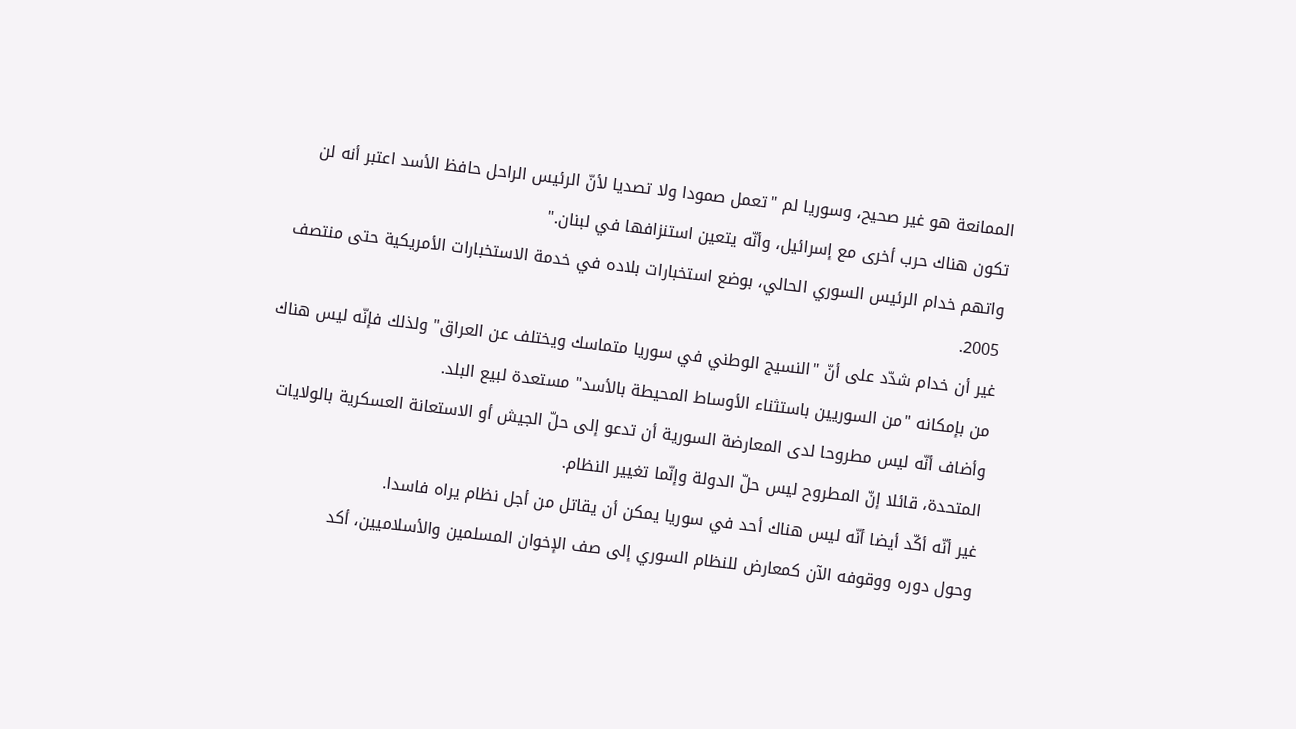الممانعة هو غير صحيح، وسوريا لم "تعمل صمودا ولا تصديا لأنّ الرئيس الراحل حافظ الأسد اعتبر أنه لن تكون هناك حرب أخرى مع إسرائيل، وأنّه يتعين استنزافها في لبنان."
واتهم خدام الرئيس السوري الحالي، بوضع استخبارات بلاده في خدمة الاستخبارات الأمريكية حتى منتصف 2005.
غير أن خدام شدّد على أنّ "النسيج الوطني في سوريا متماسك ويختلف عن العراق" ولذلك فإنّه ليس هناك من بإمكانه "من السوريين باستثناء الأوساط المحيطة بالأسد" مستعدة لبيع البلد.
وأضاف أنّه ليس مطروحا لدى المعارضة السورية أن تدعو إلى حلّ الجيش أو الاستعانة العسكرية بالولايات المتحدة، قائلا إنّ المطروح ليس حلّ الدولة وإنّما تغيير النظام.
غير أنّه أكّد أيضا أنّه ليس هناك أحد في سوريا يمكن أن يقاتل من أجل نظام يراه فاسدا.
وحول دوره ووقوفه الآن كمعارض للنظام السوري إلى صف الإخوان المسلمين والأسلاميين، أكد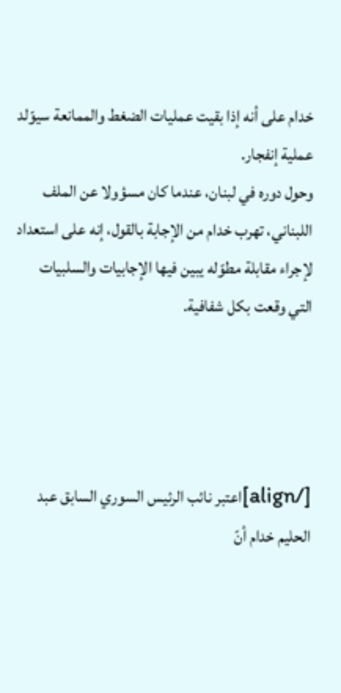خدام على أنه إذا بقيت عمليات الضغط والممانعة سيوّلد عملية إنفجار.
وحول دوره في لبنان، عندما كان مسؤولا عن الملف اللبناني، تهرب خدام من الإجابة بالقول، إنه على استعداد لإجراء مقابلة مطوّله يبين فيها الإجابيات والسلبيات التي وقعت بكل شفافية.




[/align]اعتبر نائب الرئيس السوري السابق عبد الحليم خدام أنّ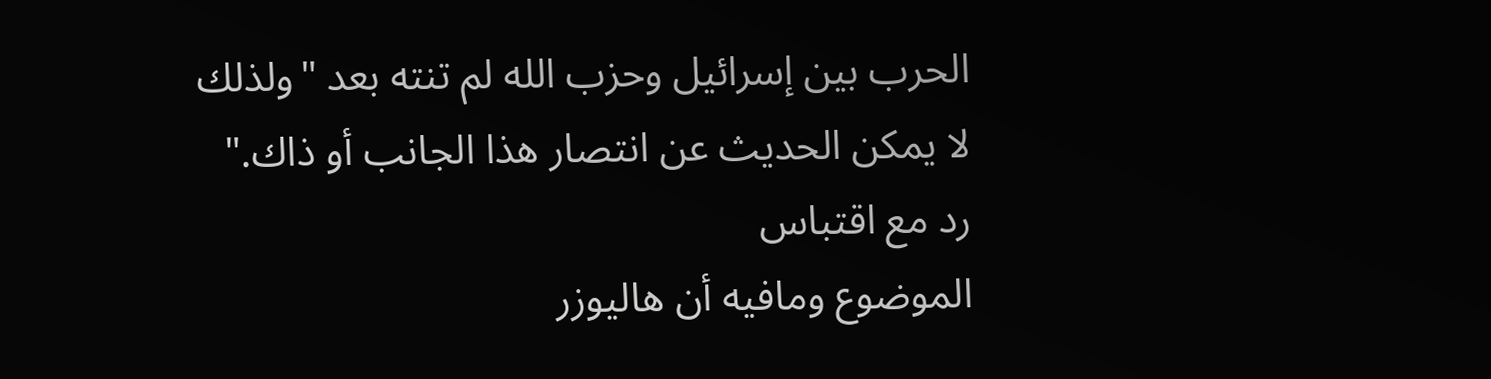الحرب بين إسرائيل وحزب الله لم تنته بعد "ولذلك لا يمكن الحديث عن انتصار هذا الجانب أو ذاك."
رد مع اقتباس
الموضوع ومافيه أن هاليوزر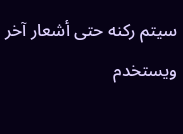سيتم ركنه حتى أشعار آخر ويستخدم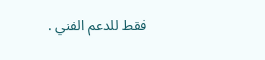فقط للدعم الفني .